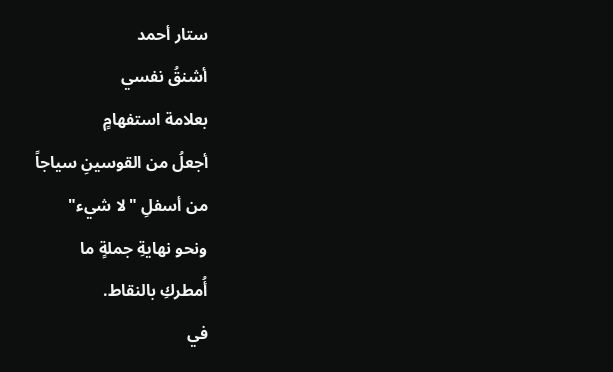ستار أحمد
أشنقُ نفسي
بعلامة استفهامٍ
أجعلُ من القوسينِ سياجاً
من أسفلِ "لا شيء"
ونحو نهايةِ جملةٍ ما
أُمطركِ بالنقاط.
في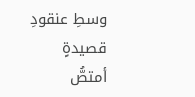وسطِ عنقودِ قصيدةٍ
أمتصُّ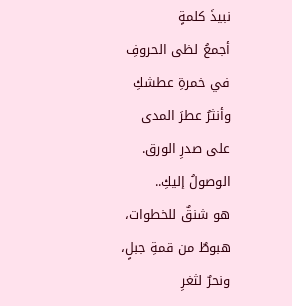نبيذَ كلمةٍ
أجمعُ لظى الحروفِ
في خمرةِ عطشكِ
وأنثرُ عطرَ المدی
على صدرِ الورق.
الوصولُ إليكِ..
هو شنقٌ للخطوات،
هبوطٌ من قمةِ جبلٍ،
ونحرٌ لثغرِ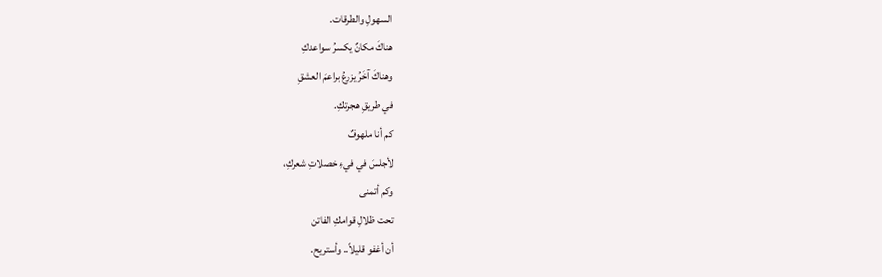السهولِ والطرقات.
هناكَ مكانٌ يكسرُ سواعدكِ
وهناكَ آخَرُ يزرعُ براعمَ العشقِ
في طريقِ هجرتكِ.
كم أنا ملهوفٌ
لأجلسَ في فيءِ خصلاتِ شعركِ،
وكم أتمنى
تحت ظلالِ قوامكِ الفاتن
أن أغفو قليلاً.. وأستريح.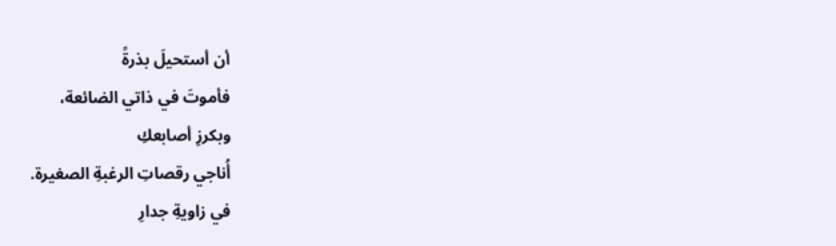أن أستحيلَ بذرةً
فأموتَ في ذاتي الضائعة،
وبكرزِ أصابعكِ
أُناجي رقصاتِ الرغبةِ الصغيرة.
في زاويةِ جدارِ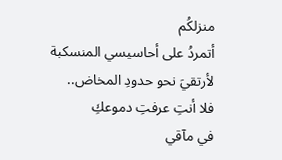منزلكُم
أتمردُ على أحاسيسي المنسكبة
لأرتقيَ نحو حدودِ المخاض..
فلا أنتِ عرفتِ دموعكِ
في مآقي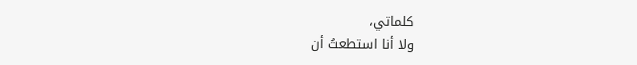كلماتي،
ولا أنا استطعتُ أن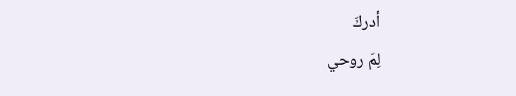أدركَ
لِمَ روحي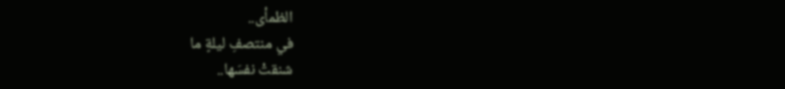الظمأى..
في منتصفِ ليلةٍ ما
شنقتْ نفسَها..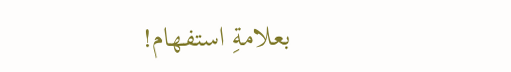بعلامةِ استفهام!